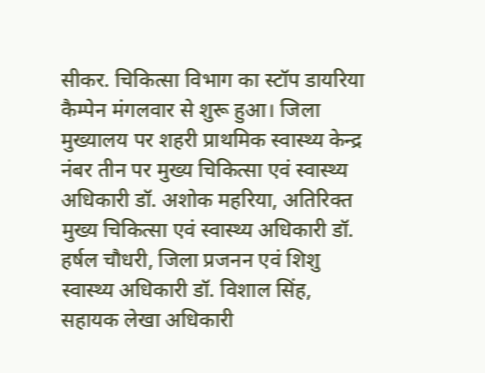सीकर. चिकित्सा विभाग का स्टॉप डायरिया कैम्पेन मंगलवार से शुरू हुआ। जिला मुख्यालय पर शहरी प्राथमिक स्वास्थ्य केन्द्र नंबर तीन पर मुख्य चिकित्सा एवं स्वास्थ्य अधिकारी डॉ. अशोक महरिया, अतिरिक्त मुख्य चिकित्सा एवं स्वास्थ्य अधिकारी डॉ. हर्षल चौधरी, जिला प्रजनन एवं शिशु स्वास्थ्य अधिकारी डॉ. विशाल सिंह, सहायक लेखा अधिकारी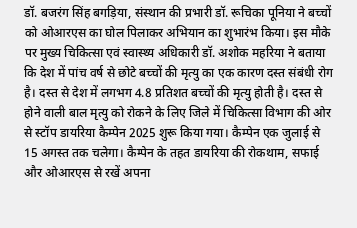डॉ. बजरंग सिंह बगड़िया, संस्थान की प्रभारी डॉ. रूचिका पूनिया ने बच्चों को ओआरएस का घोल पिलाकर अभियान का शुभारंभ किया। इस मौके पर मुख्य चिकित्सा एवं स्वास्थ्य अधिकारी डॉ. अशोक महरिया ने बताया कि देश में पांच वर्ष से छोटे बच्चों की मृत्यु का एक कारण दस्त संबंधी रोग है। दस्त से देश में लगभग 4.8 प्रतिशत बच्चों की मृत्यु होती है। दस्त से होने वाली बाल मृत्यु को रोकने के लिए जिले में चिकित्सा विभाग की ओर से स्टॉप डायरिया कैम्पेन 2025 शुरू किया गया। कैम्पेन एक जुलाई से 15 अगस्त तक चलेगा। कैम्पेन के तहत डायरिया की रोकथाम, सफाई और ओआरएस से रखें अपना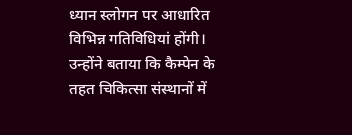ध्यान स्लोगन पर आधारित विभिन्न गतिविधियां होंगी।
उन्होंने बताया कि कैम्पेन के तहत चिकित्सा संस्थानों में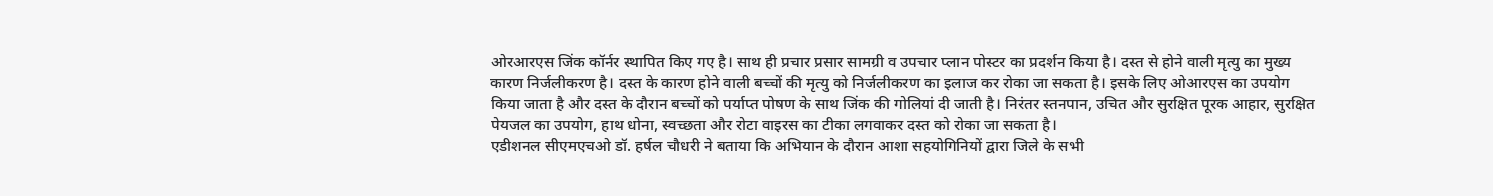ओरआरएस जिंक कॉर्नर स्थापित किए गए है। साथ ही प्रचार प्रसार सामग्री व उपचार प्लान पोस्टर का प्रदर्शन किया है। दस्त से होने वाली मृत्यु का मुख्य कारण निर्जलीकरण है। दस्त के कारण होने वाली बच्चों की मृत्यु को निर्जलीकरण का इलाज कर रोका जा सकता है। इसके लिए ओआरएस का उपयोग किया जाता है और दस्त के दौरान बच्चों को पर्याप्त पोषण के साथ जिंक की गोलियां दी जाती है। निरंतर स्तनपान, उचित और सुरक्षित पूरक आहार, सुरक्षित पेयजल का उपयोग, हाथ धोना, स्वच्छता और रोटा वाइरस का टीका लगवाकर दस्त को रोका जा सकता है।
एडीशनल सीएमएचओ डॉ. हर्षल चौधरी ने बताया कि अभियान के दौरान आशा सहयोगिनियों द्वारा जिले के सभी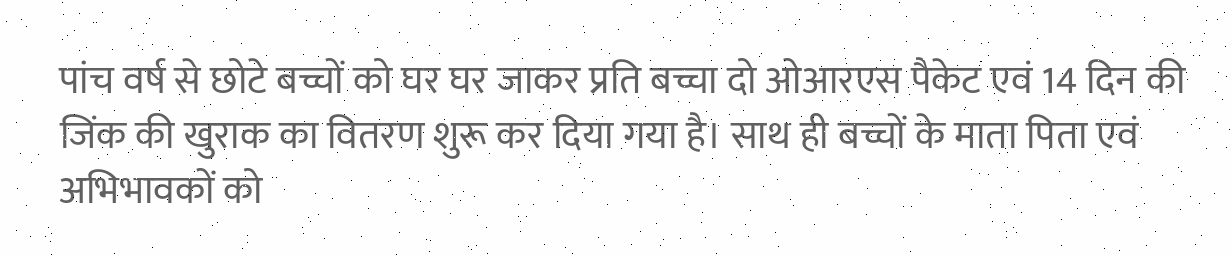पांच वर्ष से छोटे बच्चों को घर घर जाकर प्रति बच्चा दो ओआरएस पैकेट एवं 14 दिन की जिंक की खुराक का वितरण शुरू कर दिया गया है। साथ ही बच्चों के माता पिता एवं अभिभावकों को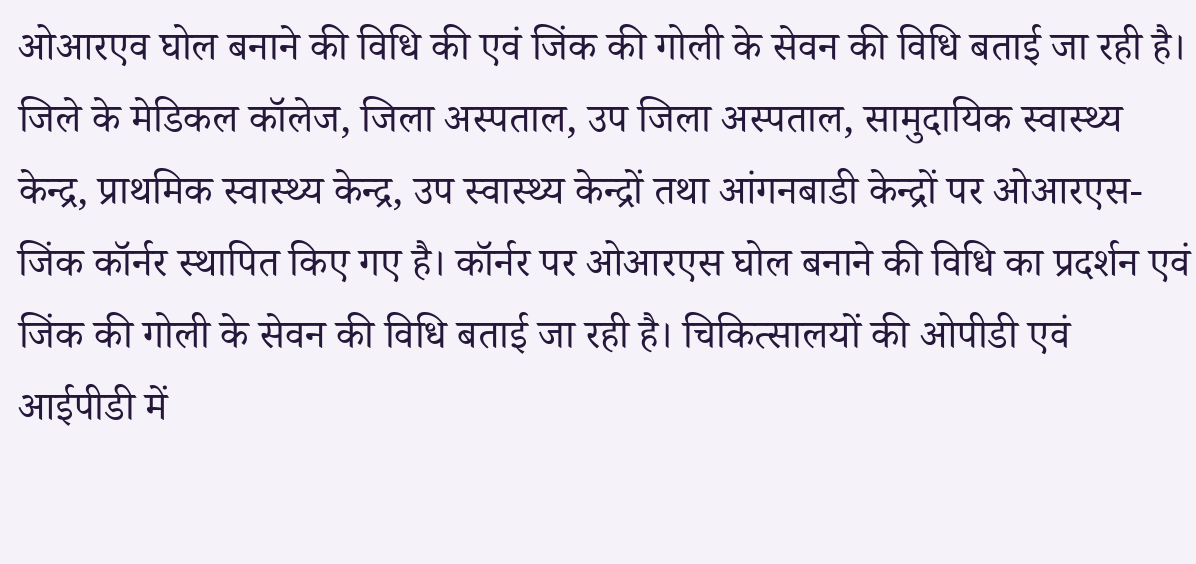ओआरएव घोल बनाने की विधि की एवं जिंक की गोली के सेवन की विधि बताई जा रही है। जिले के मेडिकल कॉलेज, जिला अस्पताल, उप जिला अस्पताल, सामुदायिक स्वास्थ्य केन्द्र, प्राथमिक स्वास्थ्य केन्द्र, उप स्वास्थ्य केन्द्रों तथा आंगनबाडी केन्द्रों पर ओआरएस-जिंक कॉर्नर स्थापित किए गए है। कॉर्नर पर ओआरएस घोल बनाने की विधि का प्रदर्शन एवं जिंक की गोली के सेवन की विधि बताई जा रही है। चिकित्सालयों की ओपीडी एवं आईपीडी में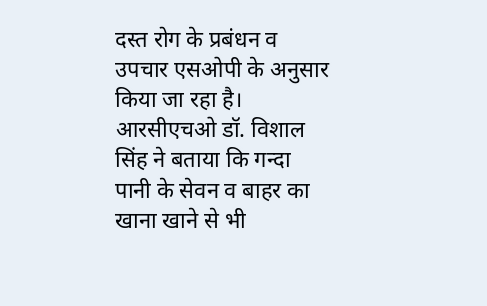दस्त रोग के प्रबंधन व उपचार एसओपी के अनुसार किया जा रहा है।
आरसीएचओ डॉ. विशाल सिंह ने बताया कि गन्दा पानी के सेवन व बाहर का खाना खाने से भी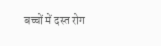बच्चों में दस्त रोग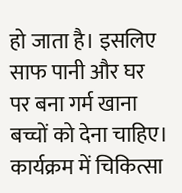हो जाता है। इसलिए साफ पानी और घर पर बना गर्म खाना बच्चों को देना चाहिए। कार्यक्रम में चिकित्सा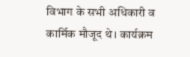विभाग के सभी अधिकारी व कार्मिक मौजूद थे। कार्यक्रम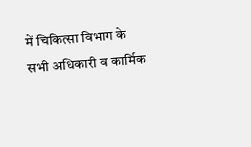में चिकित्सा विभाग के सभी अधिकारी व कार्मिक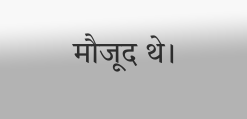मौजूद थे।